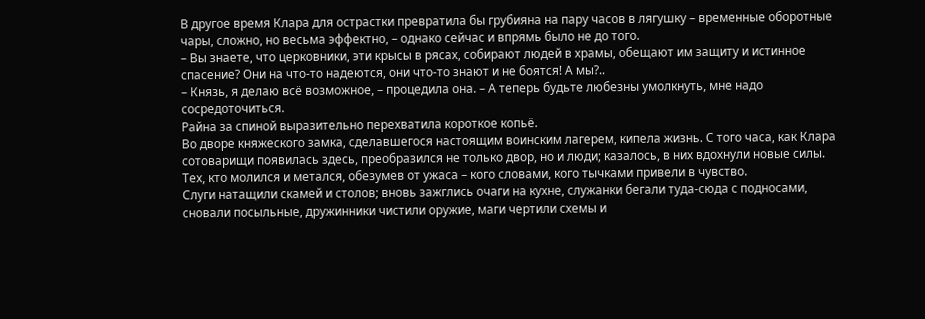В другое время Клара для острастки превратила бы грубияна на пару часов в лягушку – временные оборотные чары, сложно, но весьма эффектно, – однако сейчас и впрямь было не до того.
– Вы знаете, что церковники, эти крысы в рясах, собирают людей в храмы, обещают им защиту и истинное спасение? Они на что-то надеются, они что-то знают и не боятся! А мы?..
– Князь, я делаю всё возможное, – процедила она. – А теперь будьте любезны умолкнуть, мне надо сосредоточиться.
Райна за спиной выразительно перехватила короткое копьё.
Во дворе княжеского замка, сделавшегося настоящим воинским лагерем, кипела жизнь. С того часа, как Клара сотоварищи появилась здесь, преобразился не только двор, но и люди; казалось, в них вдохнули новые силы. Тех, кто молился и метался, обезумев от ужаса – кого словами, кого тычками привели в чувство.
Слуги натащили скамей и столов; вновь зажглись очаги на кухне, служанки бегали туда-сюда с подносами, сновали посыльные, дружинники чистили оружие, маги чертили схемы и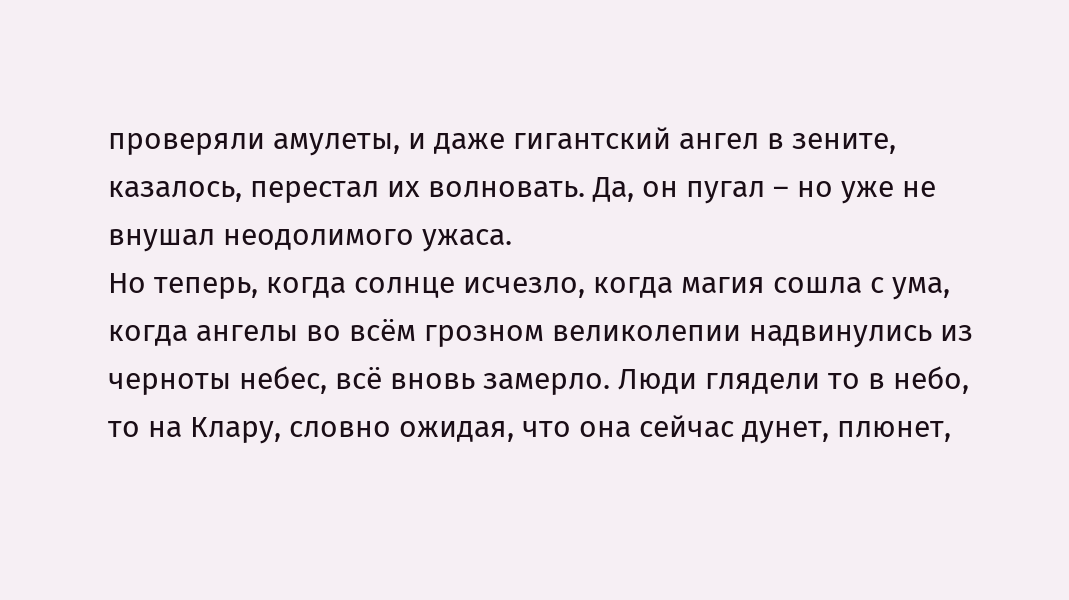проверяли амулеты, и даже гигантский ангел в зените, казалось, перестал их волновать. Да, он пугал – но уже не внушал неодолимого ужаса.
Но теперь, когда солнце исчезло, когда магия сошла с ума, когда ангелы во всём грозном великолепии надвинулись из черноты небес, всё вновь замерло. Люди глядели то в небо, то на Клару, словно ожидая, что она сейчас дунет, плюнет,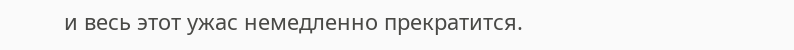и весь этот ужас немедленно прекратится.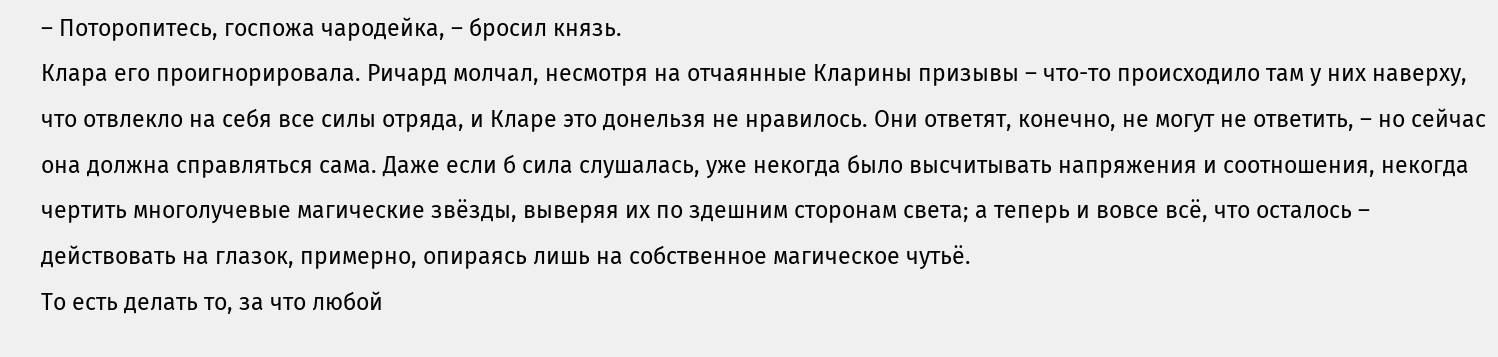– Поторопитесь, госпожа чародейка, – бросил князь.
Клара его проигнорировала. Ричард молчал, несмотря на отчаянные Кларины призывы – что-то происходило там у них наверху, что отвлекло на себя все силы отряда, и Кларе это донельзя не нравилось. Они ответят, конечно, не могут не ответить, – но сейчас она должна справляться сама. Даже если б сила слушалась, уже некогда было высчитывать напряжения и соотношения, некогда чертить многолучевые магические звёзды, выверяя их по здешним сторонам света; а теперь и вовсе всё, что осталось – действовать на глазок, примерно, опираясь лишь на собственное магическое чутьё.
То есть делать то, за что любой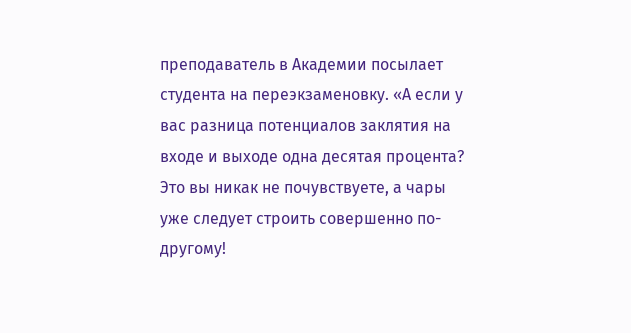преподаватель в Академии посылает студента на переэкзаменовку. «А если у вас разница потенциалов заклятия на входе и выходе одна десятая процента? Это вы никак не почувствуете, а чары уже следует строить совершенно по-другому!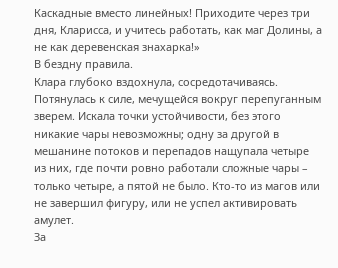Каскадные вместо линейных! Приходите через три дня, Кларисса, и учитесь работать, как маг Долины, а не как деревенская знахарка!»
В бездну правила.
Клара глубоко вздохнула, сосредотачиваясь. Потянулась к силе, мечущейся вокруг перепуганным зверем. Искала точки устойчивости, без этого никакие чары невозможны; одну за другой в мешанине потоков и перепадов нащупала четыре из них, где почти ровно работали сложные чары – только четыре, а пятой не было. Кто-то из магов или не завершил фигуру, или не успел активировать амулет.
За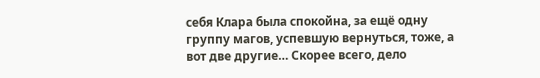себя Клара была спокойна, за ещё одну группу магов, успевшую вернуться, тоже, а вот две другие… Скорее всего, дело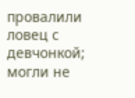провалили ловец с девчонкой; могли не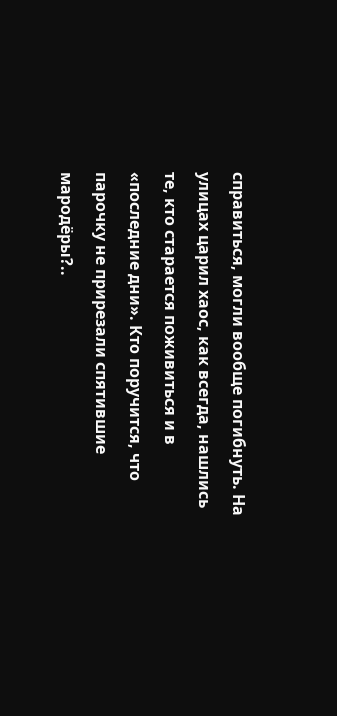справиться, могли вообще погибнуть. На улицах царил хаос, как всегда, нашлись те, кто старается поживиться и в «последние дни». Кто поручится, что парочку не прирезали спятившие мародёры?..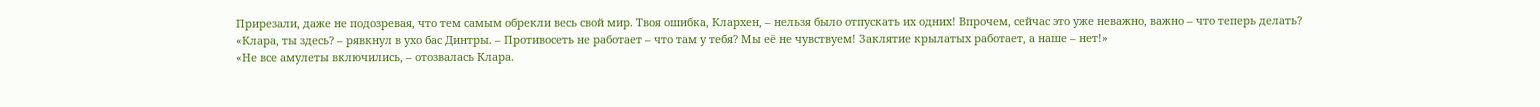Прирезали, даже не подозревая, что тем самым обрекли весь свой мир. Твоя ошибка, Клархен, – нельзя было отпускать их одних! Впрочем, сейчас это уже неважно, важно – что теперь делать?
«Клара, ты здесь? – рявкнул в ухо бас Динтры. – Противосеть не работает – что там у тебя? Мы её не чувствуем! Заклятие крылатых работает, а наше – нет!»
«Не все амулеты включились, – отозвалась Клара.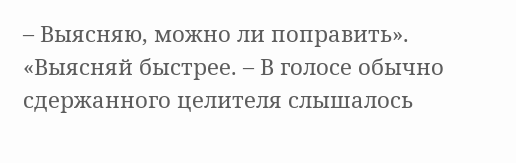– Выясняю, можно ли поправить».
«Выясняй быстрее. – В голосе обычно сдержанного целителя слышалось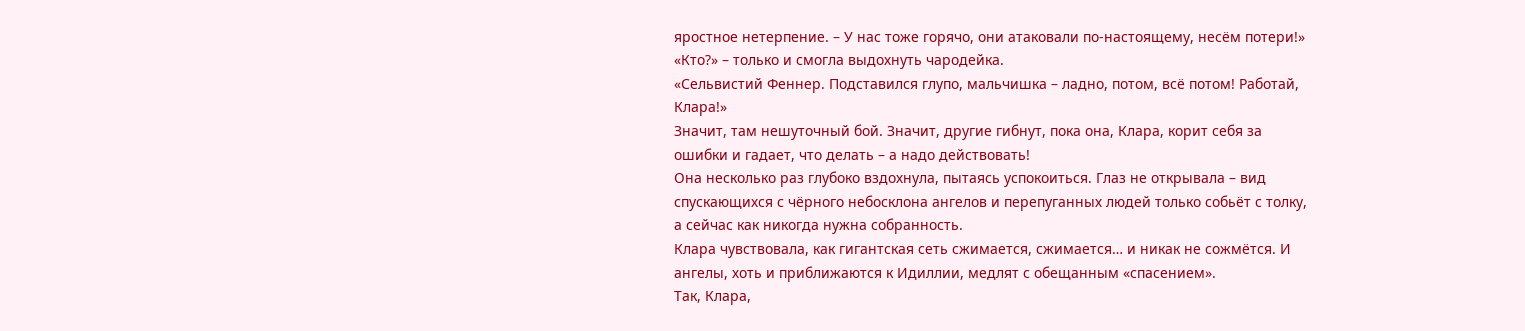яростное нетерпение. – У нас тоже горячо, они атаковали по-настоящему, несём потери!»
«Кто?» – только и смогла выдохнуть чародейка.
«Сельвистий Феннер. Подставился глупо, мальчишка – ладно, потом, всё потом! Работай, Клара!»
Значит, там нешуточный бой. Значит, другие гибнут, пока она, Клара, корит себя за ошибки и гадает, что делать – а надо действовать!
Она несколько раз глубоко вздохнула, пытаясь успокоиться. Глаз не открывала – вид спускающихся с чёрного небосклона ангелов и перепуганных людей только собьёт с толку, а сейчас как никогда нужна собранность.
Клара чувствовала, как гигантская сеть сжимается, сжимается… и никак не сожмётся. И ангелы, хоть и приближаются к Идиллии, медлят с обещанным «спасением».
Так, Клара,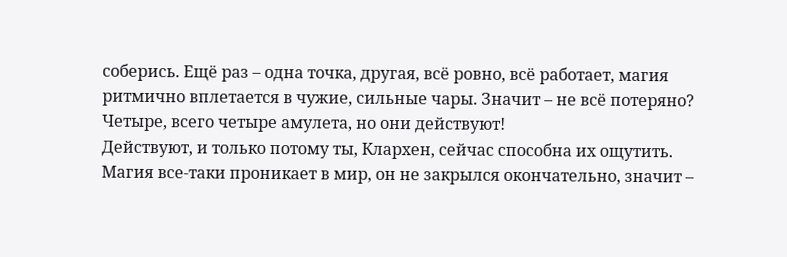соберись. Ещё раз – одна точка, другая, всё ровно, всё работает, магия ритмично вплетается в чужие, сильные чары. Значит – не всё потеряно? Четыре, всего четыре амулета, но они действуют!
Действуют, и только потому ты, Клархен, сейчас способна их ощутить.
Магия все-таки проникает в мир, он не закрылся окончательно, значит –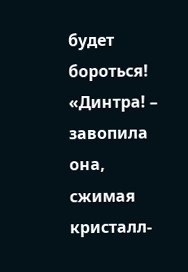будет бороться!
«Динтра! – завопила она, сжимая кристалл-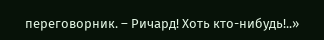переговорник. – Ричард! Хоть кто-нибудь!..»